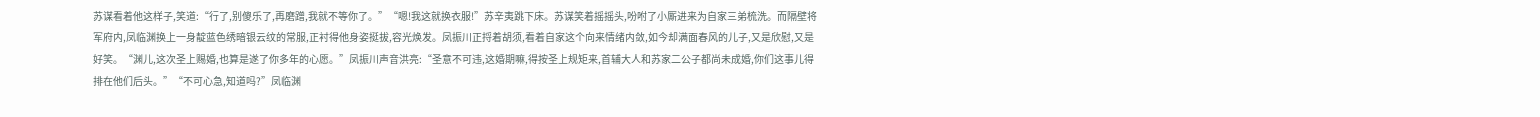苏谋看着他这样子,笑道:“行了,别傻乐了,再磨蹭,我就不等你了。”“嗯!我这就换衣服!”苏辛夷跳下床。苏谋笑着摇摇头,吩咐了小厮进来为自家三弟梳洗。而隔壁将军府内,凤临渊换上一身靛蓝色绣暗银云纹的常服,正衬得他身姿挺拔,容光焕发。凤振川正捋着胡须,看着自家这个向来情绪内敛,如今却满面春风的儿子,又是欣慰,又是好笑。“渊儿,这次圣上赐婚,也算是遂了你多年的心愿。”凤振川声音洪亮:“圣意不可违,这婚期嘛,得按圣上规矩来,首辅大人和苏家二公子都尚未成婚,你们这事儿得排在他们后头。”“不可心急,知道吗?”凤临渊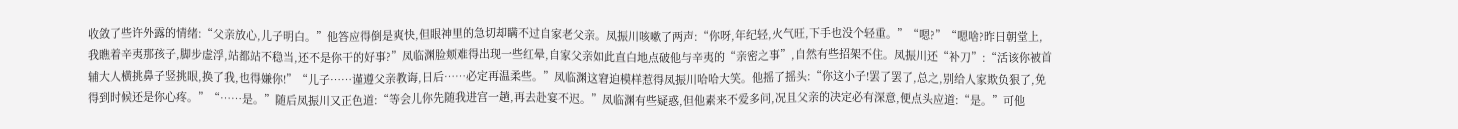收敛了些许外露的情绪:“父亲放心,儿子明白。”他答应得倒是爽快,但眼神里的急切却瞒不过自家老父亲。凤振川咳嗽了两声:“你呀,年纪轻,火气旺,下手也没个轻重。”“嗯?”“嗯啥?昨日朝堂上,我瞧着辛夷那孩子,脚步虚浮,站都站不稳当,还不是你干的好事?”凤临渊脸颊难得出现一些红晕,自家父亲如此直白地点破他与辛夷的“亲密之事”,自然有些招架不住。凤振川还“补刀”:“活该你被首辅大人横挑鼻子竖挑眼,换了我,也得嫌你!”“儿子……谨遵父亲教诲,日后……必定再温柔些。”凤临渊这窘迫模样惹得凤振川哈哈大笑。他摇了摇头:“你这小子!罢了罢了,总之,别给人家欺负狠了,免得到时候还是你心疼。”“……是。”随后凤振川又正色道:“等会儿你先随我进宫一趟,再去赴宴不迟。”凤临渊有些疑惑,但他素来不爱多问,况且父亲的决定必有深意,便点头应道:“是。”可他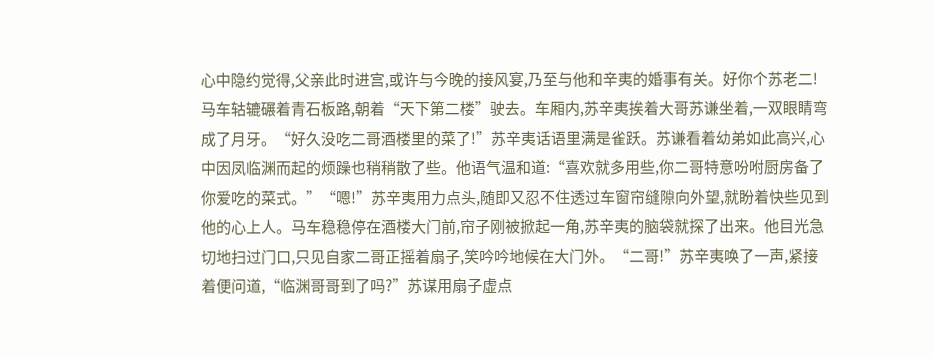心中隐约觉得,父亲此时进宫,或许与今晚的接风宴,乃至与他和辛夷的婚事有关。好你个苏老二!马车轱辘碾着青石板路,朝着“天下第二楼”驶去。车厢内,苏辛夷挨着大哥苏谦坐着,一双眼睛弯成了月牙。“好久没吃二哥酒楼里的菜了!”苏辛夷话语里满是雀跃。苏谦看着幼弟如此高兴,心中因凤临渊而起的烦躁也稍稍散了些。他语气温和道:“喜欢就多用些,你二哥特意吩咐厨房备了你爱吃的菜式。”“嗯!”苏辛夷用力点头,随即又忍不住透过车窗帘缝隙向外望,就盼着快些见到他的心上人。马车稳稳停在酒楼大门前,帘子刚被掀起一角,苏辛夷的脑袋就探了出来。他目光急切地扫过门口,只见自家二哥正摇着扇子,笑吟吟地候在大门外。“二哥!”苏辛夷唤了一声,紧接着便问道,“临渊哥哥到了吗?”苏谋用扇子虚点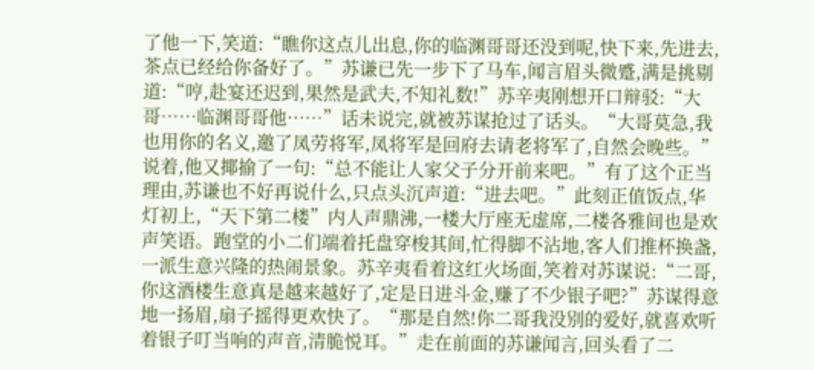了他一下,笑道:“瞧你这点儿出息,你的临渊哥哥还没到呢,快下来,先进去,茶点已经给你备好了。”苏谦已先一步下了马车,闻言眉头微蹙,满是挑剔道:“哼,赴宴还迟到,果然是武夫,不知礼数!”苏辛夷刚想开口辩驳:“大哥……临渊哥哥他……”话未说完,就被苏谋抢过了话头。“大哥莫急,我也用你的名义,邀了凤劳将军,凤将军是回府去请老将军了,自然会晚些。”说着,他又揶揄了一句:“总不能让人家父子分开前来吧。”有了这个正当理由,苏谦也不好再说什么,只点头沉声道:“进去吧。”此刻正值饭点,华灯初上,“天下第二楼”内人声鼎沸,一楼大厅座无虚席,二楼各雅间也是欢声笑语。跑堂的小二们端着托盘穿梭其间,忙得脚不沾地,客人们推杯换盏,一派生意兴隆的热闹景象。苏辛夷看着这红火场面,笑着对苏谋说:“二哥,你这酒楼生意真是越来越好了,定是日进斗金,赚了不少银子吧?”苏谋得意地一扬眉,扇子摇得更欢快了。“那是自然!你二哥我没别的爱好,就喜欢听着银子叮当响的声音,清脆悦耳。”走在前面的苏谦闻言,回头看了二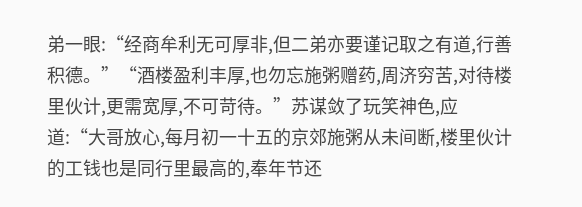弟一眼:“经商牟利无可厚非,但二弟亦要谨记取之有道,行善积德。”“酒楼盈利丰厚,也勿忘施粥赠药,周济穷苦,对待楼里伙计,更需宽厚,不可苛待。”苏谋敛了玩笑神色,应道:“大哥放心,每月初一十五的京郊施粥从未间断,楼里伙计的工钱也是同行里最高的,奉年节还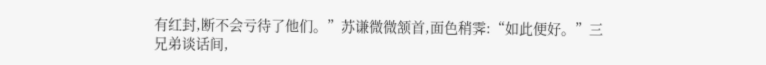有红封,断不会亏待了他们。”苏谦微微颔首,面色稍霁:“如此便好。”三兄弟谈话间,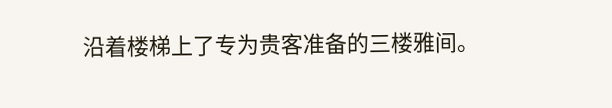沿着楼梯上了专为贵客准备的三楼雅间。